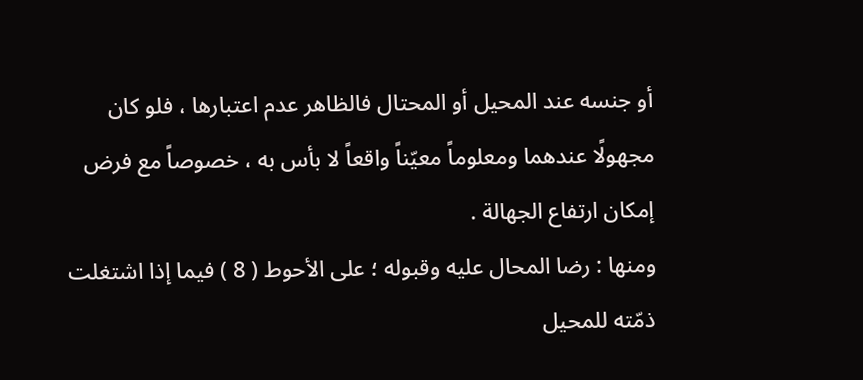أو جنسه عند المحيل أو المحتال فالظاهر عدم اعتبارها ، فلو كان مجهولًا عندهما ومعلوماً معيّناً واقعاً لا بأس به ، خصوصاً مع فرض إمكان ارتفاع الجهالة .
ومنها : رضا المحال عليه وقبوله ؛ على الأحوط ( 8 ) فيما إذا اشتغلت ذمّته للمحيل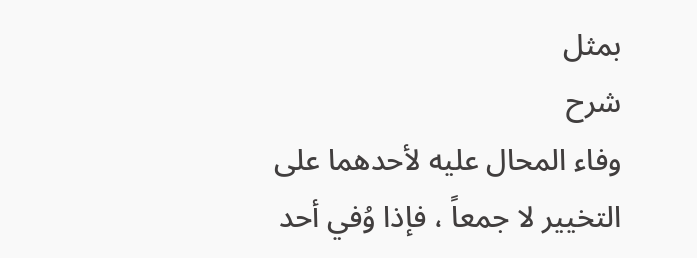بمثل
شرح
وفاء المحال عليه لأحدهما على التخيير لا جمعاً ، فإذا وُفي أحد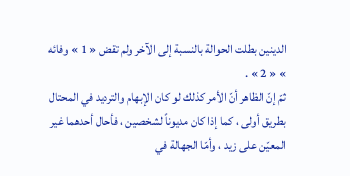الدينين بطلت الحوالة بالنسبة إلى الآخر ولم تقض « 1 » وفائه » « 2 » .
ثمّ إنّ الظاهر أنّ الأمر كذلك لو كان الإبهام والترديد في المحتال بطريق أولى ، كما إذا كان مديوناً لشخصين ، فأحال أحدهما غير المعيّن على زيد ، وأمّا الجهالة في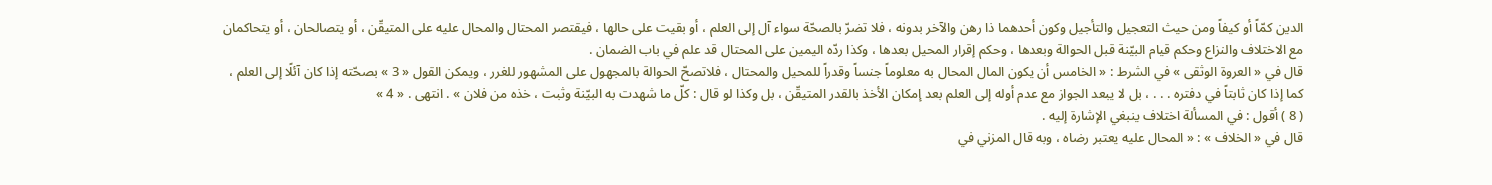الدين كمّاً أو كيفاً ومن حيث التعجيل والتأجيل وكون أحدهما ذا رهن والآخر بدونه ، فلا تضرّ بالصحّة سواء آل إلى العلم ، أو بقيت على حالها ، فيقتصر المحتال والمحال عليه على المتيقّن ، أو يتصالحان ، أو يتحاكمان مع الاختلاف والنزاع وحكم قيام البيّنة قبل الحوالة وبعدها ، وحكم إقرار المحيل بعدها ، وكذا ردّه اليمين على المحتال قد علم في باب الضمان .
قال في « العروة الوثقى » في الشرط : « الخامس أن يكون المال المحال به معلوماً جنساً وقدراً للمحيل والمحتال ، فلاتصحّ الحوالة بالمجهول على المشهور للغرر ، ويمكن القول « 3 » بصحّته إذا كان آئلًا إلى العلم ، كما إذا كان ثابتاً في دفتره . . . ، بل لا يبعد الجواز مع عدم أوله إلى العلم بعد إمكان الأخذ بالقدر المتيقّن ، بل وكذا لو قال : كلّ ما شهدت به البيّنة وثبت ، خذه من فلان » . انتهى . « 4 »
( 8 ) أقول : في المسألة اختلاف ينبغي الإشارة إليه .
قال في « الخلاف » : « المحال عليه يعتبر رضاه ، وبه قال المزني في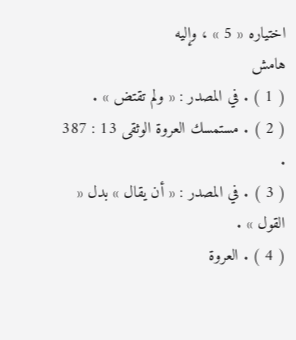اختياره « 5 » ، وإليه
هامش
( 1 ) . في المصدر : « ولم تقتض » .
( 2 ) . مستمسك العروة الوثقى 13 : 387 .
( 3 ) . في المصدر : « أن يقال » بدل « القول » .
( 4 ) . العروة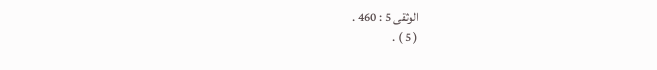الوثقى 5 : 460 .
( 5 ) .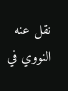نقل عنه النووي في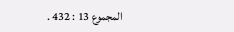المجموع 13 : 432 .